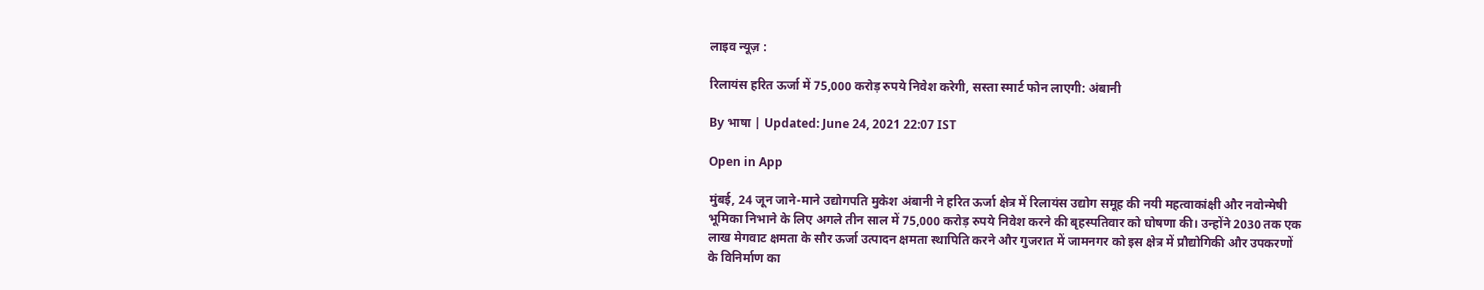लाइव न्यूज़ :

रिलायंस हरित ऊर्जा में 75,000 करोड़ रुपये निवेश करेगी, सस्ता स्मार्ट फोन लाएगी: अंबानी

By भाषा | Updated: June 24, 2021 22:07 IST

Open in App

मुंबई, 24 जून जाने-माने उद्योगपति मुकेश अंबानी ने हरित ऊर्जा क्षेत्र में रिलायंस उद्योग समूह की नयी महत्वाकांक्षी और नवोन्मेषी भूमिका निभाने के लिए अगले तीन साल में 75,000 करोड़ रुपये निवेश करने की बृहस्पतिवार को घोषणा की। उन्होंने 2030 तक एक लाख मेगवाट क्षमता के सौर ऊर्जा उत्पादन क्षमता स्थापिति करने और गुजरात में जामनगर को इस क्षेत्र में प्रौद्योगिकी और उपकरणों के विनिर्माण का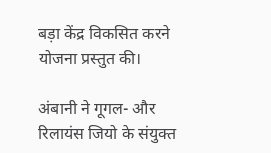बड़ा केंद्र विकसित करने योजना प्रस्तुत की।

अंबानी ने गूगल- और रिलायंस जियो के संयुक्त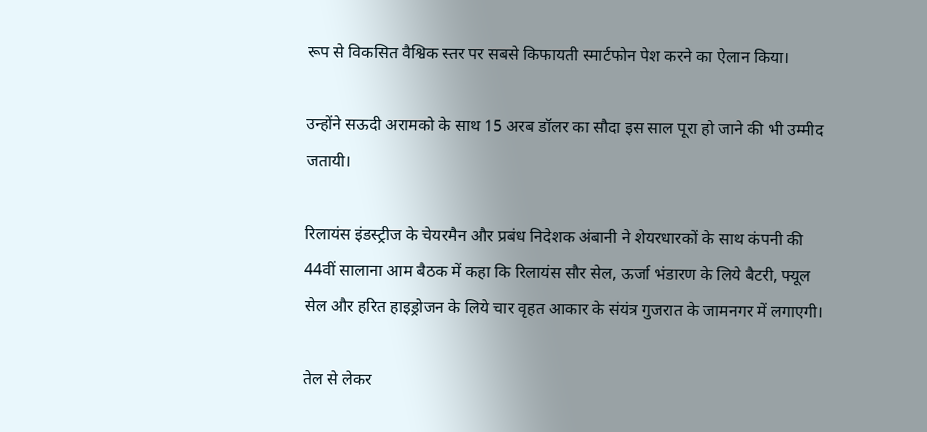रूप से विकसित वैश्विक स्तर पर सबसे किफायती स्मार्टफोन पेश करने का ऐलान किया।

उन्होंने सऊदी अरामको के साथ 15 अरब डॉलर का सौदा इस साल पूरा हो जाने की भी उम्मीद जतायी।

रिलायंस इंडस्ट्रीज के चेयरमैन और प्रबंध निदेशक अंबानी ने शेयरधारकों के साथ कंपनी की 44वीं सालाना आम बैठक में कहा कि रिलायंस सौर सेल, ऊर्जा भंडारण के लिये बैटरी, फ्यूल सेल और हरित हाइड्रोजन के लिये चार वृहत आकार के संयंत्र गुजरात के जामनगर में लगाएगी।

तेल से लेकर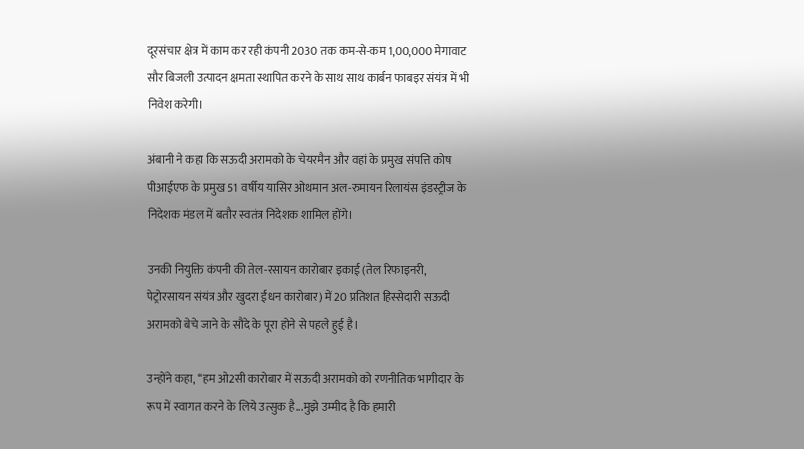दूरसंचार क्षेत्र में काम कर रही कंपनी 2030 तक कम-से-कम 1,00,000 मेगावाट सौर बिजली उत्पादन क्षमता स्थापित करने के साथ साथ कार्बन फाबइर संयंत्र में भी निवेश करेगी।

अंबानी ने कहा कि सऊदी अरामको के चेयरमैन और वहां के प्रमुख संपत्ति कोष पीआईएफ के प्रमुख 51 वर्षीय यासिर ओथमान अल-रुमायन रिलायंस इंडस्ट्रीज के निदेशक मंडल में बतौर स्वतंत्र निदेशक शामिल होंगे।

उनकी नियुक्ति कंपनी की तेल-रसायन कारोबार इकाई (तेल रिफाइनरी, पेट्रोरसायन संयंत्र और खुदरा ईंधन कारोबार) में 20 प्रतिशत हिस्सेदारी सऊदी अरामको बेचे जाने के सौदे के पूरा होने से पहले हुई है।

उन्होंने कहा, ‘‘हम ओ2सी कारोबार में सऊदी अरामको को रणनीतिक भागीदार के रूप में स्वागत करने के लिये उत्सुक है...मुझे उम्मीद है कि हमारी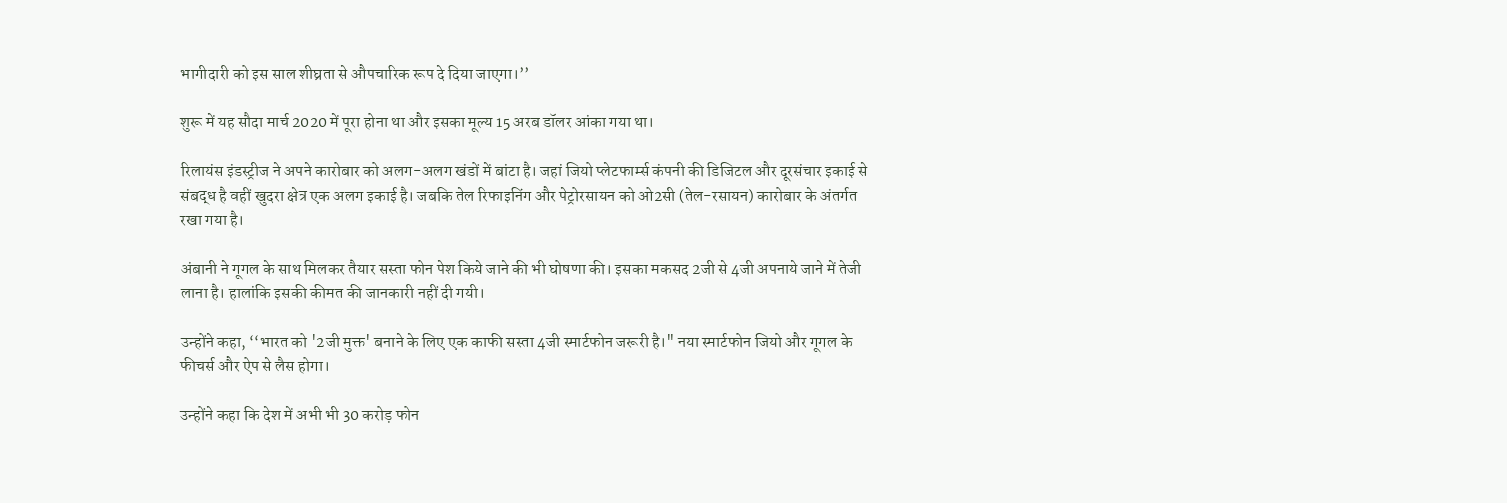भागीदारी को इस साल शीघ्रता से औपचारिक रूप दे दिया जाएगा।’’

शुरू में यह सौदा मार्च 2020 में पूरा होना था और इसका मूल्य 15 अरब डॉलर आंका गया था।

रिलायंस इंडस्ट्रीज ने अपने कारोबार को अलग-अलग खंडों में बांटा है। जहां जियो प्लेटफार्म्स कंपनी की डिजिटल और दूरसंचार इकाई से संबद्ध है वहीं खुदरा क्षेत्र एक अलग इकाई है। जबकि तेल रिफाइनिंग और पेट्रोरसायन को ओ2सी (तेल-रसायन) कारोबार के अंतर्गत रखा गया है।

अंबानी ने गूगल के साथ मिलकर तैयार सस्ता फोन पेश किये जाने की भी घोषणा की। इसका मकसद 2जी से 4जी अपनाये जाने में तेजी लाना है। हालांकि इसकी कीमत की जानकारी नहीं दी गयी।

उन्होंने कहा, ‘‘भारत को '2जी मुक्त' बनाने के लिए एक काफी सस्ता 4जी स्मार्टफोन जरूरी है।" नया स्मार्टफोन जियो और गूगल के फीचर्स और ऐप से लैस होगा।

उन्होंने कहा कि देश में अभी भी 30 करोड़ फोन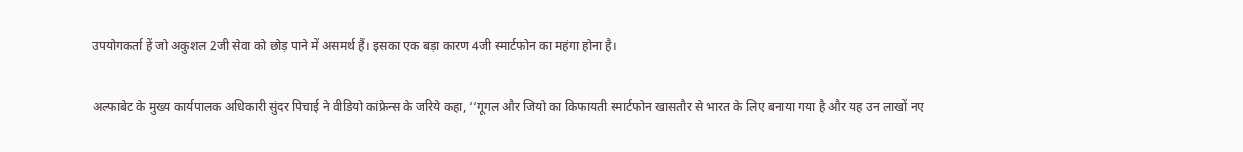उपयोगकर्ता हें जो अकुशल 2जी सेवा को छोड़ पाने में असमर्थ हैं। इसका एक बड़ा कारण 4जी स्मार्टफोन का महंगा होना है।

अल्फाबेट के मुख्य कार्यपालक अधिकारी सुंदर पिचाई ने वीडियो कांफ्रेन्स के जरिये कहा, ‘‘गूगल और जियो का किफायती स्मार्टफोन खासतौर से भारत के लिए बनाया गया है और यह उन लाखों नए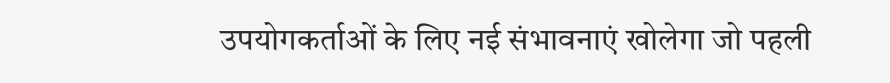उपयोगकर्ताओं के लिए नई संभावनाएं खोलेगा जो पहली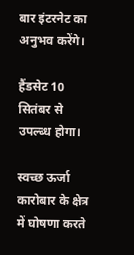बार इंटरनेट का अनुभव करेंगे।

हैंडसेट 10 सितंबर से उपल्ब्ध होगा।

स्वच्छ ऊर्जा कारोबार के क्षेत्र में घोषणा करते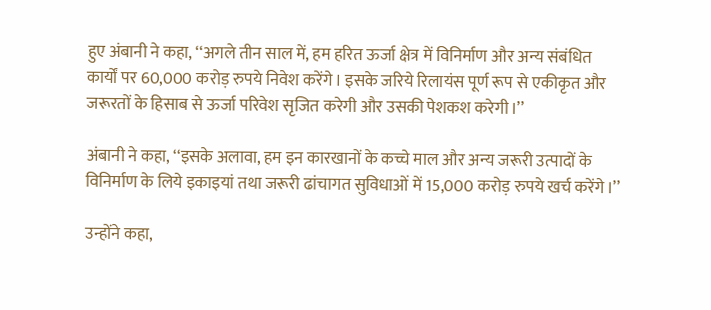हुए अंबानी ने कहा, ‘‘अगले तीन साल में, हम हरित ऊर्जा क्षेत्र में विनिर्माण और अन्य संबंधित कार्यों पर 60,000 करोड़ रुपये निवेश करेंगे। इसके जरिये रिलायंस पूर्ण रूप से एकीकृत और जरूरतों के हिसाब से ऊर्जा परिवेश सृजित करेगी और उसकी पेशकश करेगी।’’

अंबानी ने कहा, ‘‘इसके अलावा, हम इन कारखानों के कच्चे माल और अन्य जरूरी उत्पादों के विनिर्माण के लिये इकाइयां तथा जरूरी ढांचागत सुविधाओं में 15,000 करोड़ रुपये खर्च करेंगे।’’

उन्होंने कहा,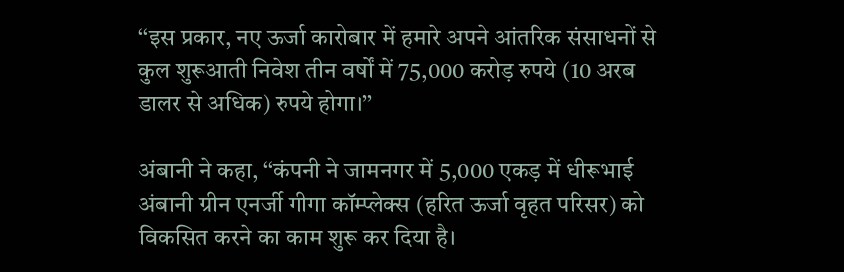‘‘इस प्रकार, नए ऊर्जा कारोबार में हमारे अपने आंतरिक संसाधनों से कुल शुरूआती निवेश तीन वर्षों में 75,000 करोड़ रुपये (10 अरब डालर से अधिक) रुपये होगा।’’

अंबानी ने कहा, ‘‘कंपनी ने जामनगर में 5,000 एकड़ में धीरूभाई अंबानी ग्रीन एनर्जी गीगा कॉम्प्लेक्स (हरित ऊर्जा वृहत परिसर) को विकसित करने का काम शुरू कर दिया है।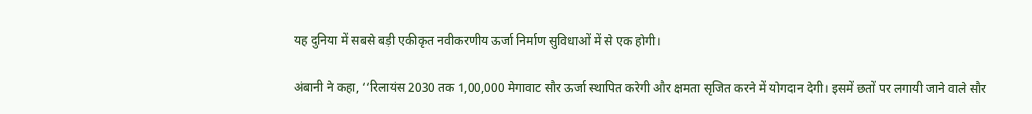यह दुनिया में सबसे बड़ी एकीकृत नवीकरणीय ऊर्जा निर्माण सुविधाओं में से एक होगी।

अंबानी ने कहा, ‘‘रिलायंस 2030 तक 1,00,000 मेगावाट सौर ऊर्जा स्थापित करेगी और क्षमता सृजित करने में योगदान देगी। इसमें छतों पर लगायी जाने वाले सौर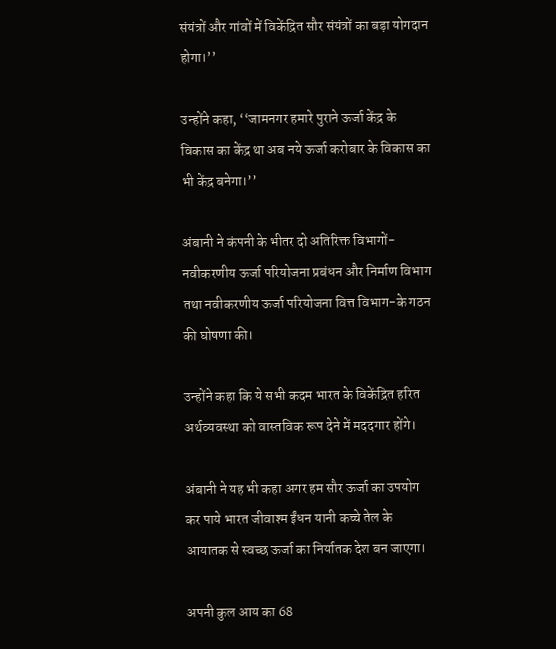संयंत्रों और गांवों में विकेंद्रित सौर संयंत्रों का बड़ा योगदान होगा।’’

उन्होंने कहा, ‘‘जामनगर हमारे पुराने ऊर्जा केंद्र के विकास का केंद्र था अब नये ऊर्जा करोबार के विकास का भी केंद्र बनेगा।’’

अंबानी ने कंपनी के भीतर दो अतिरिक्त विभागों- नवीकरणीय ऊर्जा परियोजना प्रबंधन और निर्माण विभाग तथा नवीकरणीय ऊर्जा परियोजना वित्त विभाग-के गठन की घोषणा की।

उन्होंने कहा कि ये सभी कदम भारत के विकेंद्रित हरित अर्थव्यवस्था को वास्तविक रूप देने में मददगार होंगे।

अंबानी ने यह भी कहा अगर हम सौर ऊर्जा का उपयोग कर पाये भारत जीवाश्म ईंधन यानी कच्चे तेल के आयातक से स्वच्छ ऊर्जा का निर्यातक देश बन जाएगा।

अपनी कुल आय का 68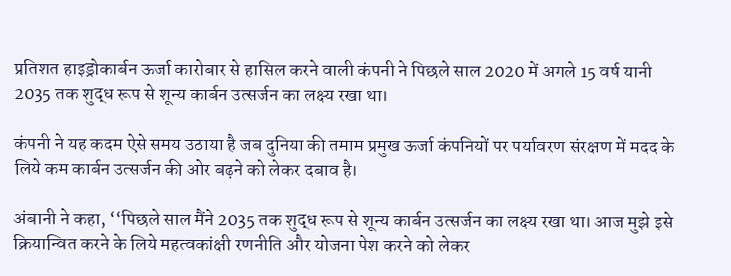प्रतिशत हाइड्रोकार्बन ऊर्जा कारोबार से हासिल करने वाली कंपनी ने पिछले साल 2020 में अगले 15 वर्ष यानी 2035 तक शुद्ध रूप से शून्य कार्बन उत्सर्जन का लक्ष्य रखा था।

कंपनी ने यह कदम ऐसे समय उठाया है जब दुनिया की तमाम प्रमुख ऊर्जा कंपनियों पर पर्यावरण संरक्षण में मदद के लिये कम कार्बन उत्सर्जन की ओर बढ़ने को लेकर दबाव है।

अंबानी ने कहा, ‘‘पिछले साल मैंने 2035 तक शुद्ध रूप से शून्य कार्बन उत्सर्जन का लक्ष्य रखा था। आज मुझे इसे क्रियान्वित करने के लिये महत्वकांक्षी रणनीति और योजना पेश करने को लेकर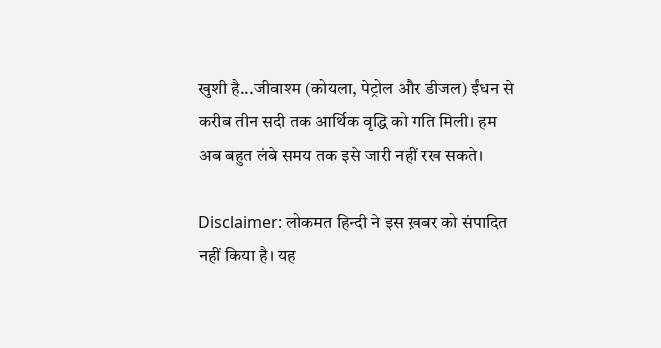खुशी है...जीवाश्म (कोयला, पेट्रोल और डीजल) ईंधन से करीब तीन सदी तक आर्थिक वृद्धि को गति मिली। हम अब बहुत लंबे समय तक इसे जारी नहीं रख सकते।

Disclaimer: लोकमत हिन्दी ने इस ख़बर को संपादित नहीं किया है। यह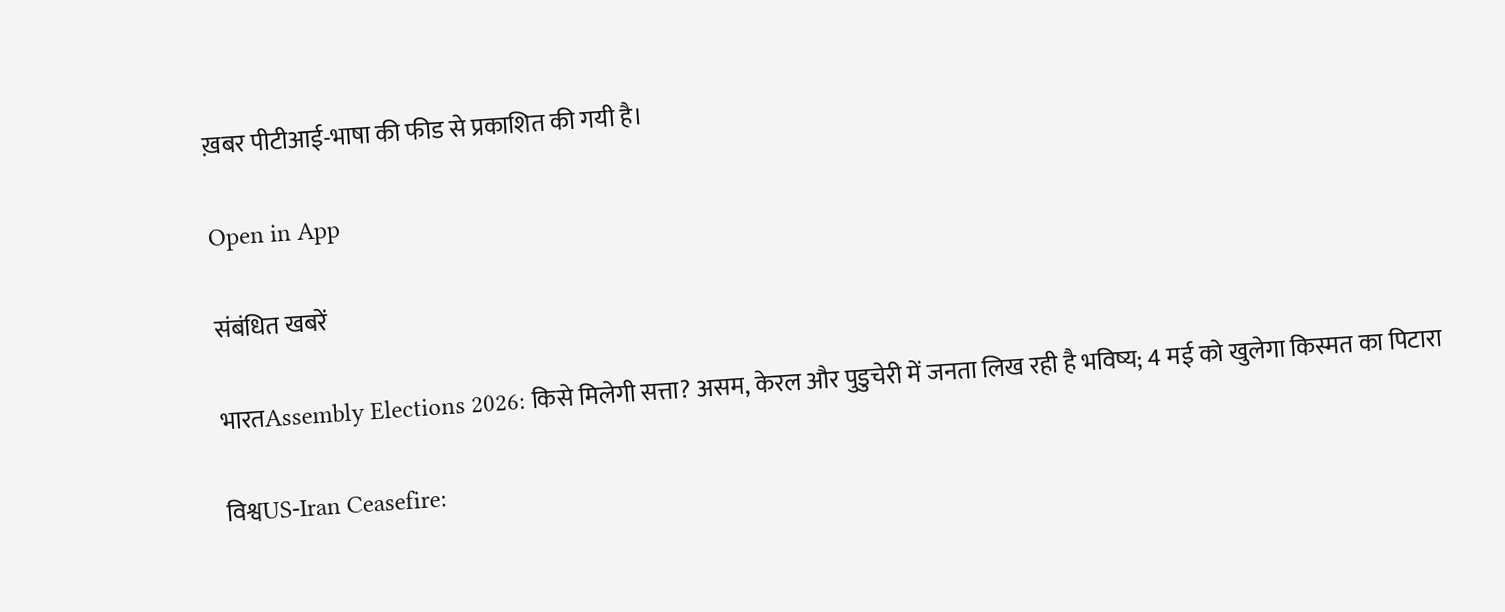ख़बर पीटीआई-भाषा की फीड से प्रकाशित की गयी है।

Open in App

संबंधित खबरें

भारतAssembly Elections 2026: किसे मिलेगी सत्ता? असम, केरल और पुडुचेरी में जनता लिख रही है भविष्य; 4 मई को खुलेगा किस्मत का पिटारा

विश्वUS-Iran Ceasefire: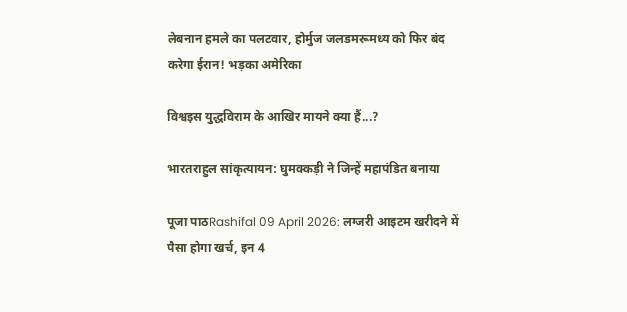लेबनान हमले का पलटवार, होर्मुज जलडमरूमध्य को फिर बंद करेगा ईरान! भड़का अमेरिका

विश्वइस युद्धविराम के आखिर मायने क्या हैं...?

भारतराहुल सांकृत्यायन: घुमक्कड़ी ने जिन्हें महापंडित बनाया

पूजा पाठRashifal 09 April 2026: लग्जरी आइटम खरीदने में पैसा होगा खर्च, इन 4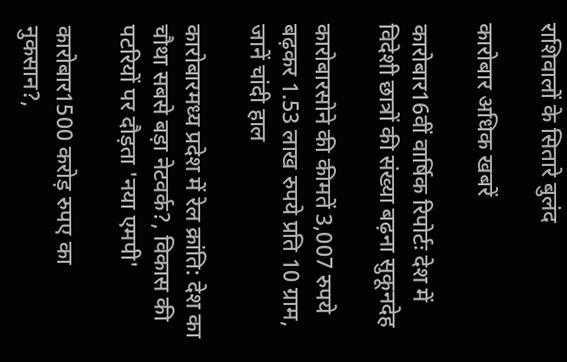राशिवालों के सितारे बुलंद

कारोबार अधिक खबरें

कारोबार16वीं वार्षिक रिपोर्टः देश में विदेशी छात्रों की संख्या बढ़ना सुकूनदेह

कारोबारसोने की कीमतें 3,007 रुपये बढ़कर 1.53 लाख रुपये प्रति 10 ग्राम, जानें चांदी हाल

कारोबारमध्य प्रदेश में रेल क्रांति: देश का चौथा सबसे बड़ा नेटवर्क?, विकास की पटरियों पर दौड़ता 'नया एमपी'

कारोबार1500 करोड़ रुपए का नुकसान?,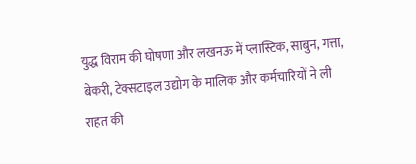युद्ध विराम की घोषणा और लखनऊ में प्लास्टिक, साबुन, गत्ता, बेकरी, टेक्सटाइल उद्योग के मालिक और कर्मचारियों ने ली राहत की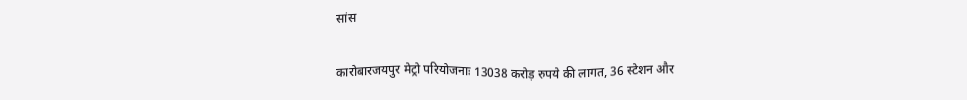सांस

कारोबारजयपुर मेट्रो परियोजनाः 13038 करोड़ रुपये की लागत, 36 स्टेशन और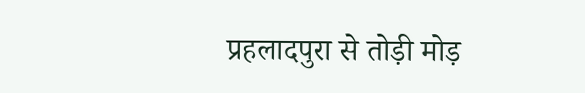प्रहलादपुरा से तोड़ी मोड़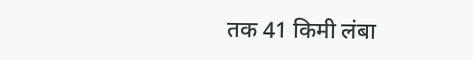तक 41 किमी लंबा